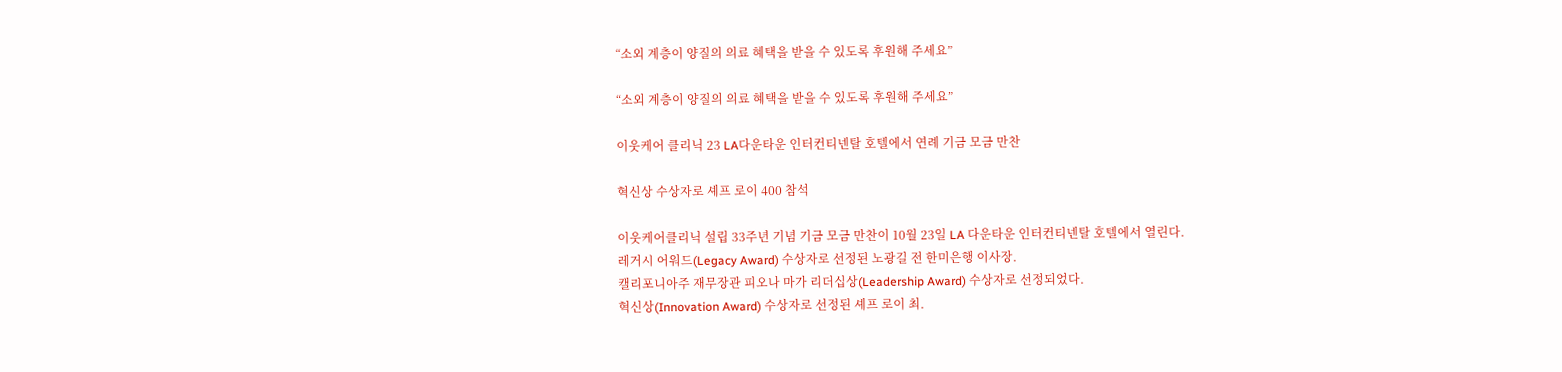“소외 계층이 양질의 의료 혜택을 받을 수 있도록 후원해 주세요”

“소외 계층이 양질의 의료 혜택을 받을 수 있도록 후원해 주세요”

이웃케어 클리닉 23 LA다운타운 인터컨티넨탈 호텔에서 연례 기금 모금 만찬

혁신상 수상자로 셰프 로이 400 참석

이웃케어클리닉 설립 33주년 기념 기금 모금 만찬이 10월 23일 LA 다운타운 인터컨티넨탈 호텔에서 열린다.
레거시 어워드(Legacy Award) 수상자로 선정된 노광길 전 한미은행 이사장.
캘리포니아주 재무장관 피오나 마가 리더십상(Leadership Award) 수상자로 선정되었다.
혁신상(Innovation Award) 수상자로 선정된 셰프 로이 최.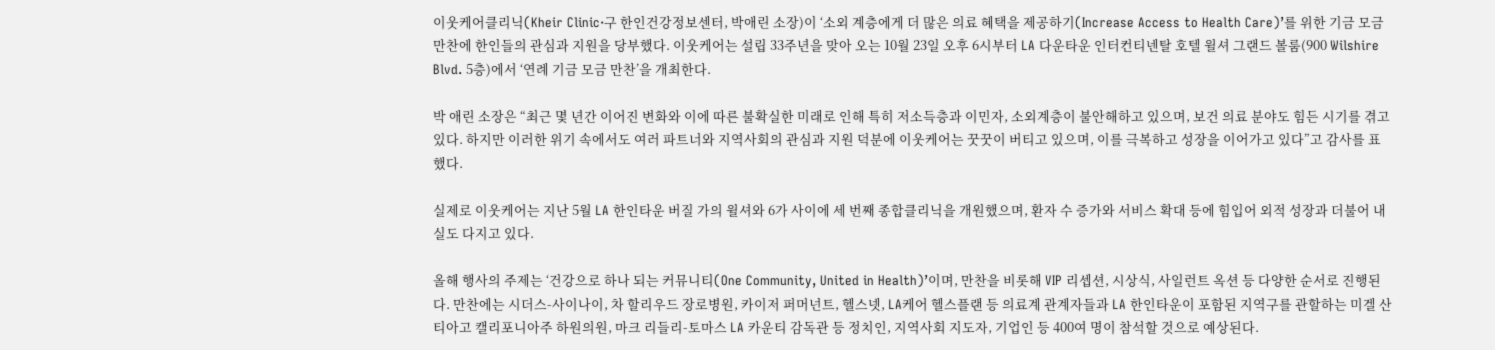이웃케어클리닉(Kheir Clinic·구 한인건강정보센터, 박애린 소장)이 ‘소외 계층에게 더 많은 의료 혜택을 제공하기(Increase Access to Health Care)’를 위한 기금 모금 만찬에 한인들의 관심과 지원을 당부했다. 이웃케어는 설립 33주년을 맞아 오는 10월 23일 오후 6시부터 LA 다운타운 인터컨티넨탈 호텔 윌셔 그랜드 볼룸(900 Wilshire Blvd. 5층)에서 ‘연례 기금 모금 만찬’을 개최한다.

박 애린 소장은 “최근 몇 년간 이어진 변화와 이에 따른 불확실한 미래로 인해 특히 저소득층과 이민자, 소외계층이 불안해하고 있으며, 보건 의료 분야도 힘든 시기를 겪고 있다. 하지만 이러한 위기 속에서도 여러 파트너와 지역사회의 관심과 지원 덕분에 이웃케어는 꿋꿋이 버티고 있으며, 이를 극복하고 성장을 이어가고 있다”고 감사를 표했다.

실제로 이웃케어는 지난 5월 LA 한인타운 버질 가의 윌셔와 6가 사이에 세 번째 종합클리닉을 개원했으며, 환자 수 증가와 서비스 확대 등에 힘입어 외적 성장과 더불어 내실도 다지고 있다.

올해 행사의 주제는 ‘건강으로 하나 되는 커뮤니티(One Community, United in Health)’이며, 만찬을 비롯해 VIP 리셉션, 시상식, 사일런트 옥션 등 다양한 순서로 진행된다. 만찬에는 시더스-사이나이, 차 할리우드 장로병원, 카이저 퍼머넌트, 헬스넷, LA케어 헬스플랜 등 의료계 관계자들과 LA 한인타운이 포함된 지역구를 관할하는 미겔 산티아고 캘리포니아주 하원의원, 마크 리들리-토마스 LA 카운티 감독관 등 정치인, 지역사회 지도자, 기업인 등 400여 명이 참석할 것으로 예상된다.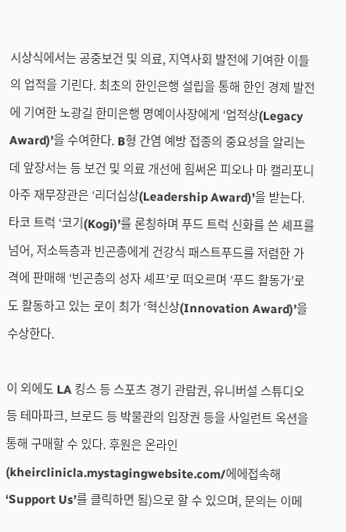시상식에서는 공중보건 및 의료, 지역사회 발전에 기여한 이들의 업적을 기린다. 최초의 한인은행 설립을 통해 한인 경제 발전에 기여한 노광길 한미은행 명예이사장에게 ‘업적상(Legacy Award)’을 수여한다. B형 간염 예방 접종의 중요성을 알리는 데 앞장서는 등 보건 및 의료 개선에 힘써온 피오나 마 캘리포니아주 재무장관은 ‘리더십상(Leadership Award)’을 받는다. 타코 트럭 ‘코기(Kogi)’를 론칭하며 푸드 트럭 신화를 쓴 셰프를 넘어, 저소득층과 빈곤층에게 건강식 패스트푸드를 저렴한 가격에 판매해 ‘빈곤층의 성자 셰프’로 떠오르며 ‘푸드 활동가’로도 활동하고 있는 로이 최가 ‘혁신상(Innovation Award)’을 수상한다.

이 외에도 LA 킹스 등 스포츠 경기 관람권, 유니버설 스튜디오 등 테마파크, 브로드 등 박물관의 입장권 등을 사일런트 옥션을 통해 구매할 수 있다. 후원은 온라인(kheirclinicla.mystagingwebsite.com/에에접속해 ‘Support Us’를 클릭하면 됨)으로 할 수 있으며, 문의는 이메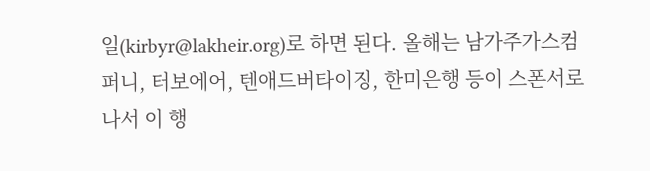일(kirbyr@lakheir.org)로 하면 된다. 올해는 남가주가스컴퍼니, 터보에어, 텐애드버타이징, 한미은행 등이 스폰서로 나서 이 행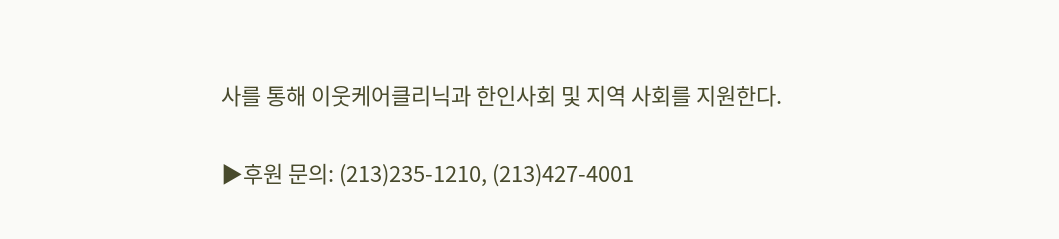사를 통해 이웃케어클리닉과 한인사회 및 지역 사회를 지원한다.

▶후원 문의: (213)235-1210, (213)427-4001